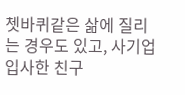쳇바퀴같은 삶에 질리는 경우도 있고, 사기업 입사한 친구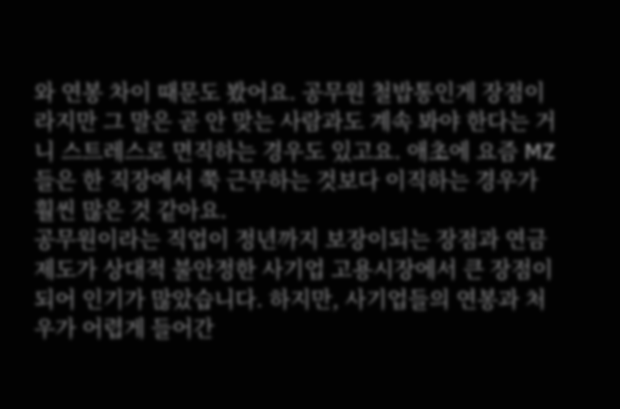와 연봉 차이 때문도 봤어요. 공무원 철밥통인게 장점이라지만 그 말은 곧 안 맞는 사람과도 계속 봐야 한다는 거니 스트레스로 면직하는 경우도 있고요. 애초에 요즘 MZ들은 한 직장에서 쭉 근무하는 것보다 이직하는 경우가 훨씬 많은 것 같아요.
공무원이라는 직업이 정년까지 보장이되는 장점과 연금제도가 상대적 불안정한 사기업 고용시장에서 큰 장점이 되어 인기가 많았습니다. 하지만, 사기업들의 연봉과 처우가 어렵게 들어간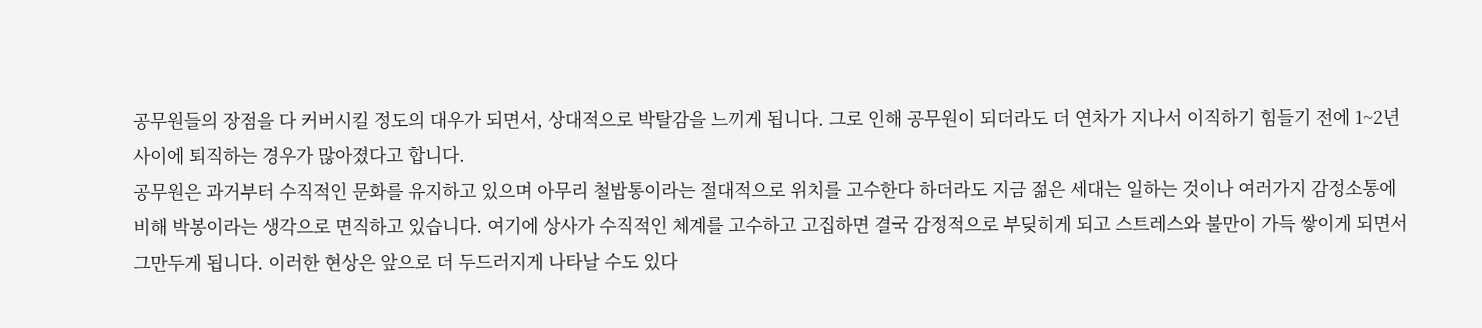공무원들의 장점을 다 커버시킬 정도의 대우가 되면서, 상대적으로 박탈감을 느끼게 됩니다. 그로 인해 공무원이 되더라도 더 연차가 지나서 이직하기 힘들기 전에 1~2년 사이에 퇴직하는 경우가 많아졌다고 합니다.
공무원은 과거부터 수직적인 문화를 유지하고 있으며 아무리 철밥통이라는 절대적으로 위치를 고수한다 하더라도 지금 젊은 세대는 일하는 것이나 여러가지 감정소통에 비해 박봉이라는 생각으로 면직하고 있습니다. 여기에 상사가 수직적인 체계를 고수하고 고집하면 결국 감정적으로 부딪히게 되고 스트레스와 불만이 가득 쌓이게 되면서 그만두게 됩니다. 이러한 현상은 앞으로 더 두드러지게 나타날 수도 있다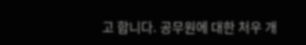고 합니다. 공무원에 대한 처우 개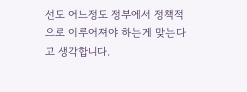선도 어느정도 정부에서 정책적으로 이루어져야 하는게 맞는다고 생각합니다.